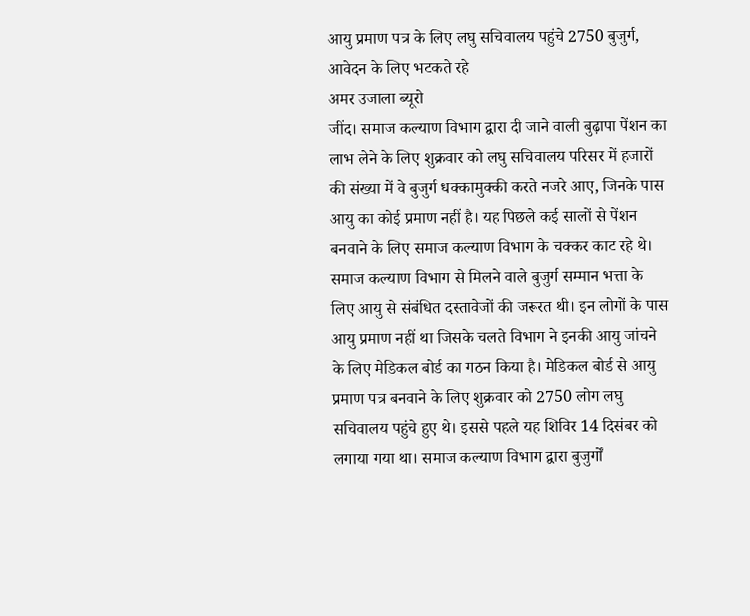आयु प्रमाण पत्र के लिए लघु सचिवालय पहुंचे 2750 बुजुर्ग, आवेदन के लिए भटकते रहे
अमर उजाला ब्यूरो
जींद। समाज कल्याण विभाग द्वारा दी जाने वाली बुढ़ापा पेंशन का लाभ लेने के लिए शुक्रवार को लघु सचिवालय परिसर में हजारों की संख्या में वे बुजुर्ग धक्कामुक्की करते नजरे आए, जिनके पास आयु का कोई प्रमाण नहीं है। यह पिछले कई सालों से पेंशन बनवाने के लिए समाज कल्याण विभाग के चक्कर काट रहे थे।
समाज कल्याण विभाग से मिलने वाले बुजुर्ग सम्मान भत्ता के लिए आयु से संबंधित दस्तावेजों की जरूरत थी। इन लोगों के पास आयु प्रमाण नहीं था जिसके चलते विभाग ने इनकी आयु जांचने के लिए मेडिकल बोर्ड का गठन किया है। मेडिकल बोर्ड से आयु प्रमाण पत्र बनवाने के लिए शुक्रवार को 2750 लोग लघु सचिवालय पहुंचे हुए थे। इससे पहले यह शिविर 14 दिसंबर को लगाया गया था। समाज कल्याण विभाग द्वारा बुजुर्गों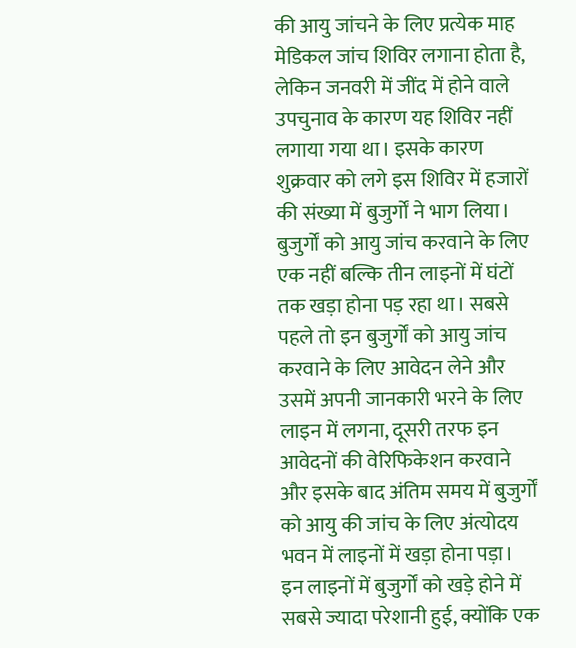की आयु जांचने के लिए प्रत्येक माह मेडिकल जांच शिविर लगाना होता है, लेकिन जनवरी में जींद में होने वाले उपचुनाव के कारण यह शिविर नहीं लगाया गया था। इसके कारण शुक्रवार को लगे इस शिविर में हजारों की संख्या में बुजुर्गों ने भाग लिया। बुजुर्गों को आयु जांच करवाने के लिए एक नहीं बल्कि तीन लाइनों में घंटों तक खड़ा होना पड़ रहा था। सबसे पहले तो इन बुजुर्गों को आयु जांच करवाने के लिए आवेदन लेने और उसमें अपनी जानकारी भरने के लिए लाइन में लगना, दूसरी तरफ इन आवेदनों की वेरिफिकेशन करवाने और इसके बाद अंतिम समय में बुजुर्गों को आयु की जांच के लिए अंत्योदय भवन में लाइनों में खड़ा होना पड़ा।
इन लाइनों में बुजुर्गों को खड़े होने में सबसे ज्यादा परेशानी हुई, क्योंकि एक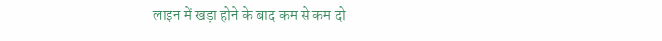लाइन में खड़ा होने के बाद कम से कम दो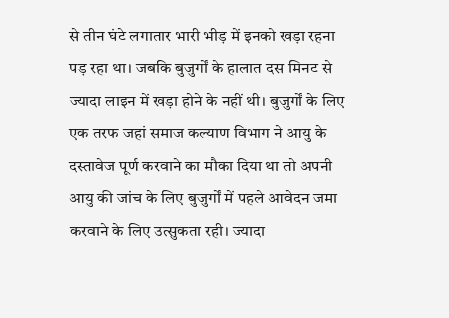से तीन घंटे लगातार भारी भीड़ में इनको खड़ा रहना पड़ रहा था। जबकि बुजुर्गों के हालात दस मिनट से ज्यादा लाइन में खड़ा होने के नहीं थी। बुजुर्गों के लिए एक तरफ जहां समाज कल्याण विभाग ने आयु के दस्तावेज पूर्ण करवाने का मौका दिया था तो अपनी आयु की जांच के लिए बुजुर्गों में पहले आवेदन जमा करवाने के लिए उत्सुकता रही। ज्यादा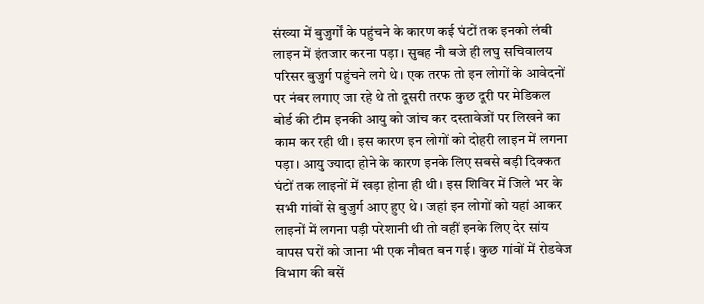संख्या में बुजुर्गों के पहुंचने के कारण कई घंटों तक इनको लंबी लाइन में इंतजार करना पड़ा। सुबह नौ बजे ही लघु सचिवालय परिसर बुजुर्ग पहुंचने लगे थे। एक तरफ तो इन लोगों के आवेदनों पर नंबर लगाए जा रहे थे तो दूसरी तरफ कुछ दूरी पर मेडिकल बोर्ड की टीम इनकी आयु को जांच कर दस्तावेजों पर लिखने का काम कर रही थी। इस कारण इन लोगों को दोहरी लाइन में लगना पड़ा। आयु ज्यादा होने के कारण इनके लिए सबसे बड़ी दिक्कत घंटों तक लाइनों में खड़ा होना ही थी। इस शिविर में जिले भर के सभी गांवों से बुजुर्ग आए हुए थे। जहां इन लोगों को यहां आकर लाइनों में लगना पड़ी परेशानी थी तो वहीं इनके लिए देर सांय वापस घरों को जाना भी एक नौबत बन गई। कुछ गांवों में रोडवेज विभाग की बसें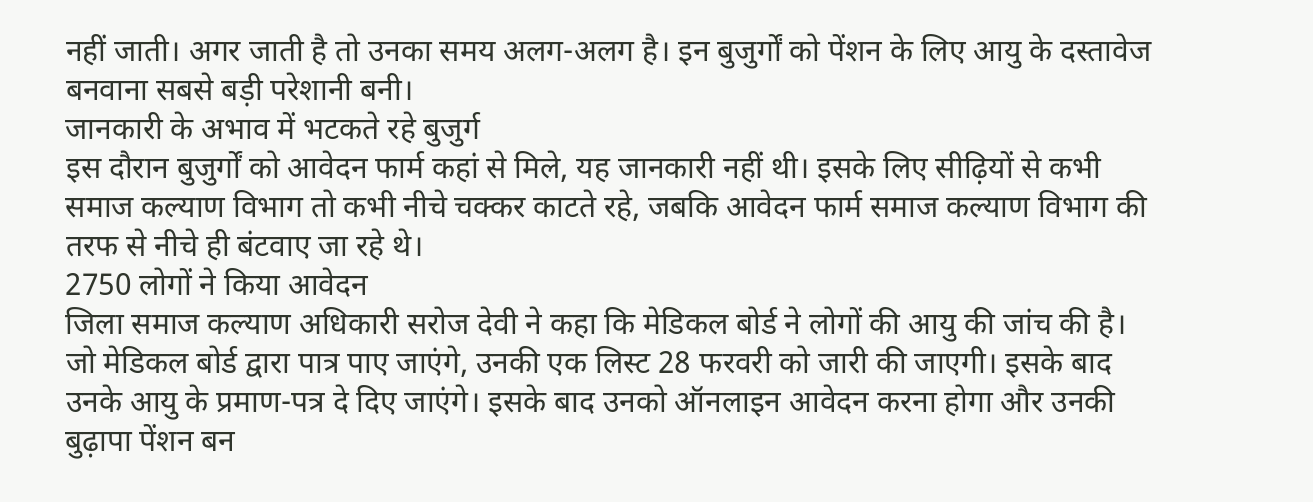नहीं जाती। अगर जाती है तो उनका समय अलग-अलग है। इन बुजुर्गों को पेंशन के लिए आयु के दस्तावेज बनवाना सबसे बड़ी परेशानी बनी।
जानकारी के अभाव में भटकते रहे बुजुर्ग
इस दौरान बुजुर्गों को आवेदन फार्म कहां से मिले, यह जानकारी नहीं थी। इसके लिए सीढ़ियों से कभी समाज कल्याण विभाग तो कभी नीचे चक्कर काटते रहे, जबकि आवेदन फार्म समाज कल्याण विभाग की तरफ से नीचे ही बंटवाए जा रहे थे।
2750 लोगों ने किया आवेदन
जिला समाज कल्याण अधिकारी सरोज देवी ने कहा कि मेडिकल बोर्ड ने लोगों की आयु की जांच की है। जो मेडिकल बोर्ड द्वारा पात्र पाए जाएंगे, उनकी एक लिस्ट 28 फरवरी को जारी की जाएगी। इसके बाद उनके आयु के प्रमाण-पत्र दे दिए जाएंगे। इसके बाद उनको ऑनलाइन आवेदन करना होगा और उनकी बुढ़ापा पेंशन बन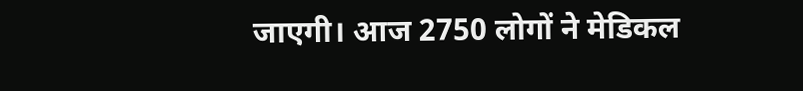जाएगी। आज 2750 लोगों ने मेडिकल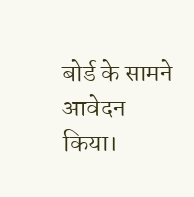बोर्ड के सामने आवेदन किया।